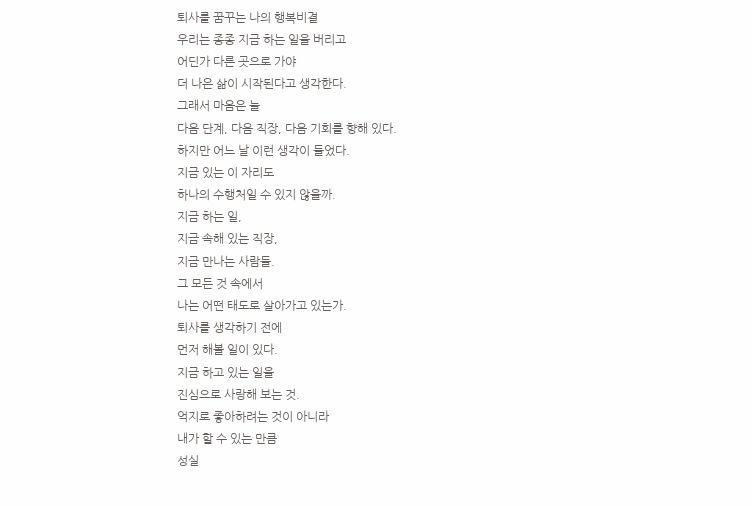퇴사를 꿈꾸는 나의 행복비결
우리는 종종 지금 하는 일을 버리고
어딘가 다른 곳으로 가야
더 나은 삶이 시작된다고 생각한다.
그래서 마음은 늘
다음 단계, 다음 직장, 다음 기회를 향해 있다.
하지만 어느 날 이런 생각이 들었다.
지금 있는 이 자리도
하나의 수행처일 수 있지 않을까.
지금 하는 일,
지금 속해 있는 직장,
지금 만나는 사람들.
그 모든 것 속에서
나는 어떤 태도로 살아가고 있는가.
퇴사를 생각하기 전에
먼저 해볼 일이 있다.
지금 하고 있는 일을
진심으로 사랑해 보는 것.
억지로 좋아하려는 것이 아니라
내가 할 수 있는 만큼
성실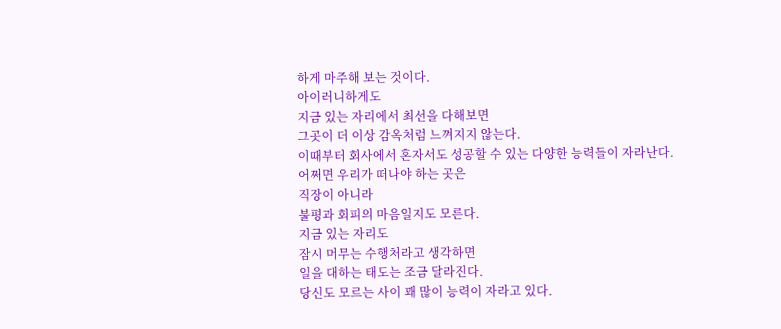하게 마주해 보는 것이다.
아이러니하게도
지금 있는 자리에서 최선을 다해보면
그곳이 더 이상 감옥처럼 느껴지지 않는다.
이때부터 회사에서 혼자서도 성공할 수 있는 다양한 능력들이 자라난다.
어쩌면 우리가 떠나야 하는 곳은
직장이 아니라
불평과 회피의 마음일지도 모른다.
지금 있는 자리도
잠시 머무는 수행처라고 생각하면
일을 대하는 태도는 조금 달라진다.
당신도 모르는 사이 꽤 많이 능력이 자라고 있다.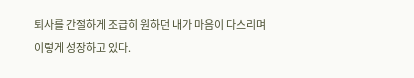퇴사를 간절하게 조급히 원하던 내가 마음이 다스리며 이렇게 성장하고 있다.